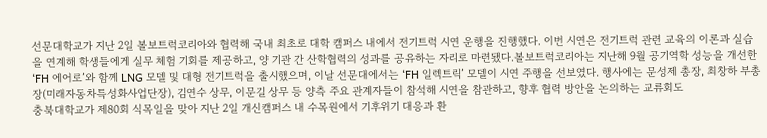선문대학교가 지난 2일 볼보트럭코리아와 협력해 국내 최초로 대학 캠퍼스 내에서 전기트럭 시연 운행을 진행했다. 이번 시연은 전기트럭 관련 교육의 이론과 실습을 연계해 학생들에게 실무 체험 기회를 제공하고, 양 기관 간 산학협력의 성과를 공유하는 자리로 마련됐다.볼보트럭코리아는 지난해 9월 공기역학 성능을 개선한 ‘FH 에어로’와 함께 LNG 모델 및 대형 전기트럭을 출시했으며, 이날 선문대에서는 ‘FH 일렉트릭’ 모델이 시연 주행을 선보였다. 행사에는 문성제 총장, 최창하 부총장(미래자동차특성화사업단장), 김연수 상무, 이문길 상무 등 양측 주요 관계자들이 참석해 시연을 참관하고, 향후 협력 방안을 논의하는 교류회도
충북대학교가 제80회 식목일을 맞아 지난 2일 개신캠퍼스 내 수목원에서 기후위기 대응과 환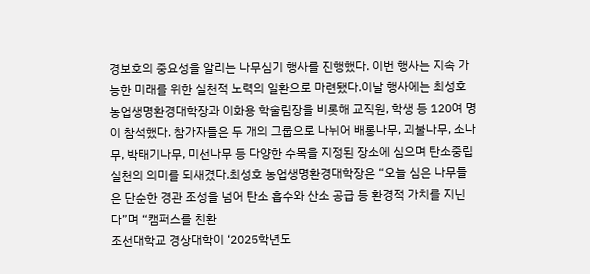경보호의 중요성을 알리는 나무심기 행사를 진행했다. 이번 행사는 지속 가능한 미래를 위한 실천적 노력의 일환으로 마련됐다.이날 행사에는 최성호 농업생명환경대학장과 이화용 학술림장을 비롯해 교직원, 학생 등 120여 명이 참석했다. 참가자들은 두 개의 그룹으로 나뉘어 배롱나무, 괴불나무, 소나무, 박태기나무, 미선나무 등 다양한 수목을 지정된 장소에 심으며 탄소중립 실천의 의미를 되새겼다.최성호 농업생명환경대학장은 “오늘 심은 나무들은 단순한 경관 조성을 넘어 탄소 흡수와 산소 공급 등 환경적 가치를 지닌다”며 “캠퍼스를 친환
조선대학교 경상대학이 ‘2025학년도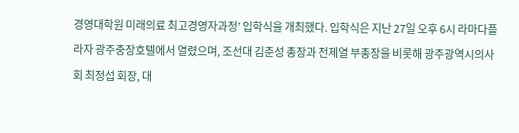경영대학원 미래의료 최고경영자과정’ 입학식을 개최했다. 입학식은 지난 27일 오후 6시 라마다플라자 광주충장호텔에서 열렸으며, 조선대 김춘성 총장과 전제열 부총장을 비롯해 광주광역시의사회 최정섭 회장, 대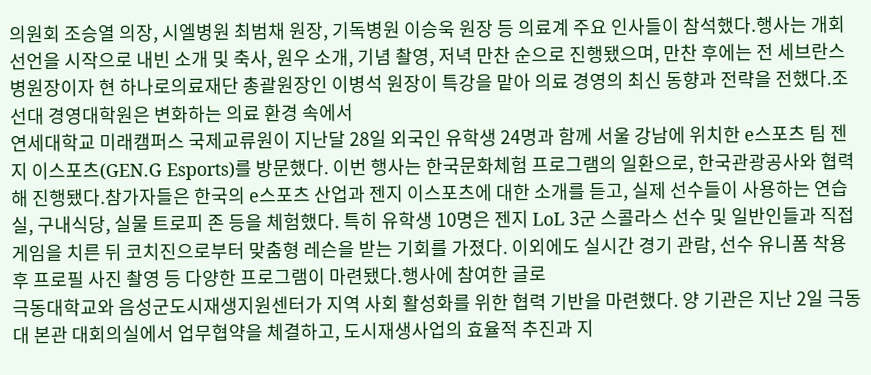의원회 조승열 의장, 시엘병원 최범채 원장, 기독병원 이승욱 원장 등 의료계 주요 인사들이 참석했다.행사는 개회선언을 시작으로 내빈 소개 및 축사, 원우 소개, 기념 촬영, 저녁 만찬 순으로 진행됐으며, 만찬 후에는 전 세브란스병원장이자 현 하나로의료재단 총괄원장인 이병석 원장이 특강을 맡아 의료 경영의 최신 동향과 전략을 전했다.조선대 경영대학원은 변화하는 의료 환경 속에서
연세대학교 미래캠퍼스 국제교류원이 지난달 28일 외국인 유학생 24명과 함께 서울 강남에 위치한 e스포츠 팀 젠지 이스포츠(GEN.G Esports)를 방문했다. 이번 행사는 한국문화체험 프로그램의 일환으로, 한국관광공사와 협력해 진행됐다.참가자들은 한국의 e스포츠 산업과 젠지 이스포츠에 대한 소개를 듣고, 실제 선수들이 사용하는 연습실, 구내식당, 실물 트로피 존 등을 체험했다. 특히 유학생 10명은 젠지 LoL 3군 스콜라스 선수 및 일반인들과 직접 게임을 치른 뒤 코치진으로부터 맞춤형 레슨을 받는 기회를 가졌다. 이외에도 실시간 경기 관람, 선수 유니폼 착용 후 프로필 사진 촬영 등 다양한 프로그램이 마련됐다.행사에 참여한 글로
극동대학교와 음성군도시재생지원센터가 지역 사회 활성화를 위한 협력 기반을 마련했다. 양 기관은 지난 2일 극동대 본관 대회의실에서 업무협약을 체결하고, 도시재생사업의 효율적 추진과 지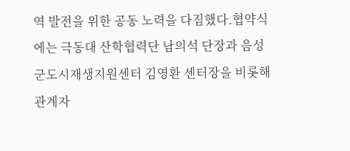역 발전을 위한 공동 노력을 다짐했다.협약식에는 극동대 산학협력단 남의석 단장과 음성군도시재생지원센터 김영환 센터장을 비롯해 관계자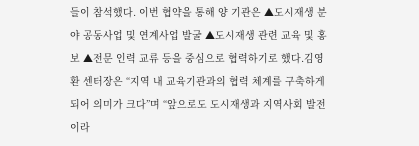들이 참석했다. 이번 협약을 통해 양 기관은 ▲도시재생 분야 공동사업 및 연계사업 발굴 ▲도시재생 관련 교육 및 홍보 ▲전문 인력 교류 등을 중심으로 협력하기로 했다.김영환 센터장은 “지역 내 교육기관과의 협력 체계를 구축하게 되어 의미가 크다”며 “앞으로도 도시재생과 지역사회 발전이라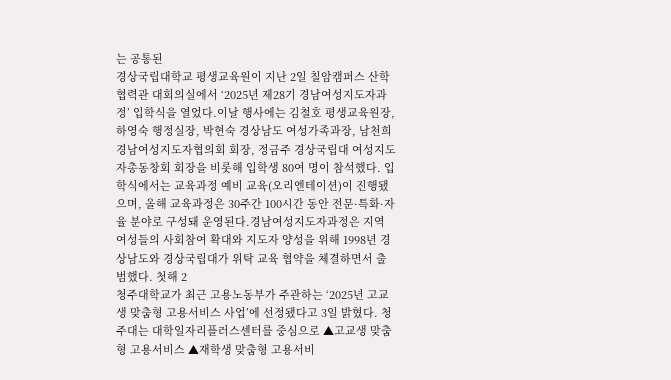는 공통된
경상국립대학교 평생교육원이 지난 2일 칠암캠퍼스 산학협력관 대회의실에서 ‘2025년 제28기 경남여성지도자과정’ 입학식을 열었다.이날 행사에는 김철호 평생교육원장, 하영숙 행정실장, 박현숙 경상남도 여성가족과장, 남천희 경남여성지도자협의회 회장, 정금주 경상국립대 여성지도자총동창회 회장을 비롯해 입학생 80여 명이 참석했다. 입학식에서는 교육과정 예비 교육(오리엔테이션)이 진행됐으며, 올해 교육과정은 30주간 100시간 동안 전문·특화·자율 분야로 구성돼 운영된다.경남여성지도자과정은 지역 여성들의 사회참여 확대와 지도자 양성을 위해 1998년 경상남도와 경상국립대가 위탁 교육 협약을 체결하면서 출범했다. 첫해 2
청주대학교가 최근 고용노동부가 주관하는 ‘2025년 고교생 맞춤형 고용서비스 사업’에 선정됐다고 3일 밝혔다. 청주대는 대학일자리플러스센터를 중심으로 ▲고교생 맞춤형 고용서비스 ▲재학생 맞춤형 고용서비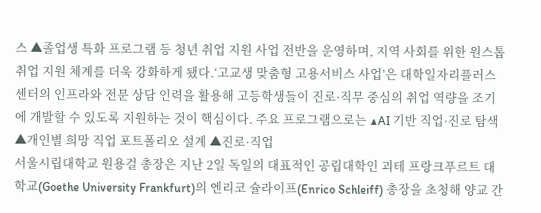스 ▲졸업생 특화 프로그램 등 청년 취업 지원 사업 전반을 운영하며, 지역 사회를 위한 원스톱 취업 지원 체계를 더욱 강화하게 됐다.‘고교생 맞춤형 고용서비스 사업’은 대학일자리플러스센터의 인프라와 전문 상담 인력을 활용해 고등학생들이 진로·직무 중심의 취업 역량을 조기에 개발할 수 있도록 지원하는 것이 핵심이다. 주요 프로그램으로는 ▲AI 기반 직업·진로 탐색 ▲개인별 희망 직업 포트폴리오 설계 ▲진로·직업
서울시립대학교 원용걸 총장은 지난 2일 독일의 대표적인 공립대학인 괴테 프랑크푸르트 대학교(Goethe University Frankfurt)의 엔리코 슐라이프(Enrico Schleiff) 총장을 초청해 양교 간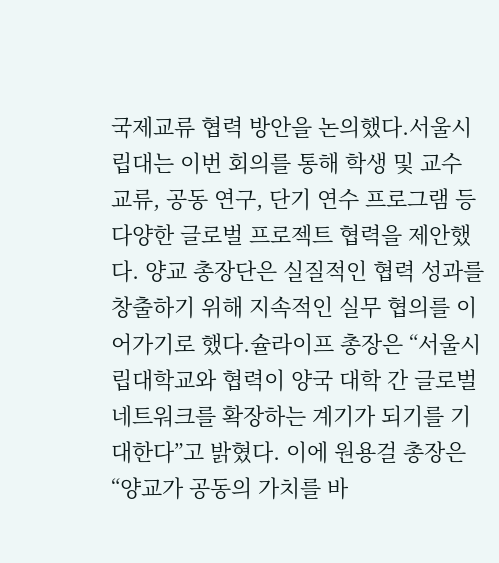국제교류 협력 방안을 논의했다.서울시립대는 이번 회의를 통해 학생 및 교수 교류, 공동 연구, 단기 연수 프로그램 등 다양한 글로벌 프로젝트 협력을 제안했다. 양교 총장단은 실질적인 협력 성과를 창출하기 위해 지속적인 실무 협의를 이어가기로 했다.슐라이프 총장은 “서울시립대학교와 협력이 양국 대학 간 글로벌 네트워크를 확장하는 계기가 되기를 기대한다”고 밝혔다. 이에 원용걸 총장은 “양교가 공동의 가치를 바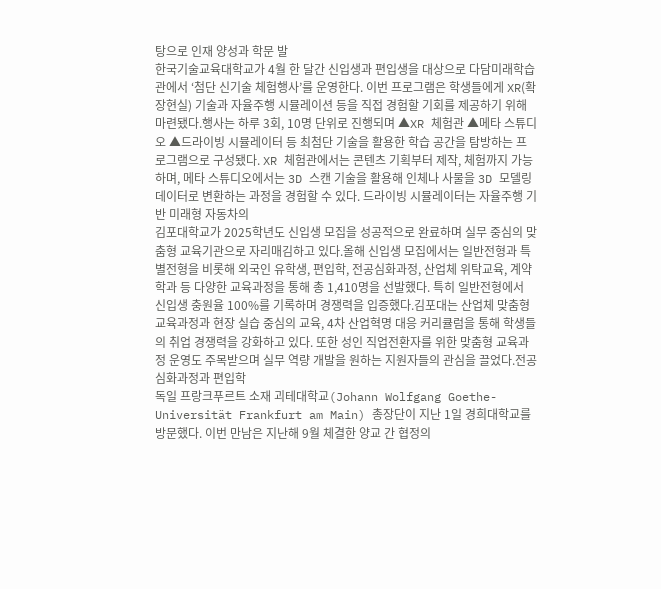탕으로 인재 양성과 학문 발
한국기술교육대학교가 4월 한 달간 신입생과 편입생을 대상으로 다담미래학습관에서 ‘첨단 신기술 체험행사’를 운영한다. 이번 프로그램은 학생들에게 XR(확장현실) 기술과 자율주행 시뮬레이션 등을 직접 경험할 기회를 제공하기 위해 마련됐다.행사는 하루 3회, 10명 단위로 진행되며 ▲XR 체험관 ▲메타 스튜디오 ▲드라이빙 시뮬레이터 등 최첨단 기술을 활용한 학습 공간을 탐방하는 프로그램으로 구성됐다. XR 체험관에서는 콘텐츠 기획부터 제작, 체험까지 가능하며, 메타 스튜디오에서는 3D 스캔 기술을 활용해 인체나 사물을 3D 모델링 데이터로 변환하는 과정을 경험할 수 있다. 드라이빙 시뮬레이터는 자율주행 기반 미래형 자동차의
김포대학교가 2025학년도 신입생 모집을 성공적으로 완료하며 실무 중심의 맞춤형 교육기관으로 자리매김하고 있다.올해 신입생 모집에서는 일반전형과 특별전형을 비롯해 외국인 유학생, 편입학, 전공심화과정, 산업체 위탁교육, 계약학과 등 다양한 교육과정을 통해 총 1,410명을 선발했다. 특히 일반전형에서 신입생 충원율 100%를 기록하며 경쟁력을 입증했다.김포대는 산업체 맞춤형 교육과정과 현장 실습 중심의 교육, 4차 산업혁명 대응 커리큘럼을 통해 학생들의 취업 경쟁력을 강화하고 있다. 또한 성인 직업전환자를 위한 맞춤형 교육과정 운영도 주목받으며 실무 역량 개발을 원하는 지원자들의 관심을 끌었다.전공심화과정과 편입학
독일 프랑크푸르트 소재 괴테대학교(Johann Wolfgang Goethe-Universität Frankfurt am Main) 총장단이 지난 1일 경희대학교를 방문했다. 이번 만남은 지난해 9월 체결한 양교 간 협정의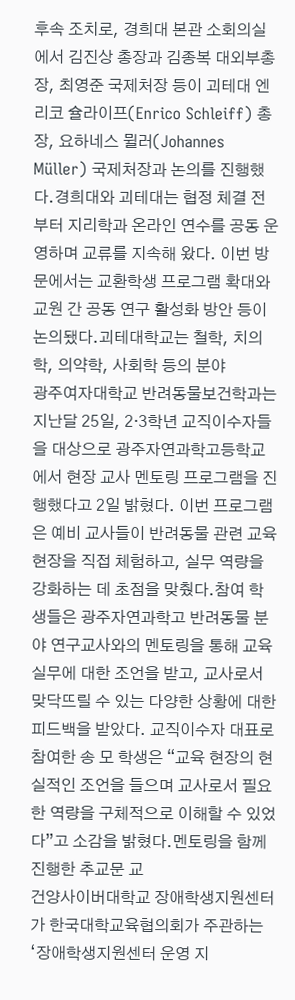후속 조치로, 경희대 본관 소회의실에서 김진상 총장과 김종복 대외부총장, 최영준 국제처장 등이 괴테대 엔리코 슐라이프(Enrico Schleiff) 총장, 요하네스 뮐러(Johannes Müller) 국제처장과 논의를 진행했다.경희대와 괴테대는 협정 체결 전부터 지리학과 온라인 연수를 공동 운영하며 교류를 지속해 왔다. 이번 방문에서는 교환학생 프로그램 확대와 교원 간 공동 연구 활성화 방안 등이 논의됐다.괴테대학교는 철학, 치의학, 의약학, 사회학 등의 분야
광주여자대학교 반려동물보건학과는 지난달 25일, 2·3학년 교직이수자들을 대상으로 광주자연과학고등학교에서 현장 교사 멘토링 프로그램을 진행했다고 2일 밝혔다. 이번 프로그램은 예비 교사들이 반려동물 관련 교육 현장을 직접 체험하고, 실무 역량을 강화하는 데 초점을 맞췄다.참여 학생들은 광주자연과학고 반려동물 분야 연구교사와의 멘토링을 통해 교육 실무에 대한 조언을 받고, 교사로서 맞닥뜨릴 수 있는 다양한 상황에 대한 피드백을 받았다. 교직이수자 대표로 참여한 송 모 학생은 “교육 현장의 현실적인 조언을 들으며 교사로서 필요한 역량을 구체적으로 이해할 수 있었다”고 소감을 밝혔다.멘토링을 함께 진행한 추교문 교
건양사이버대학교 장애학생지원센터가 한국대학교육협의회가 주관하는 ‘장애학생지원센터 운영 지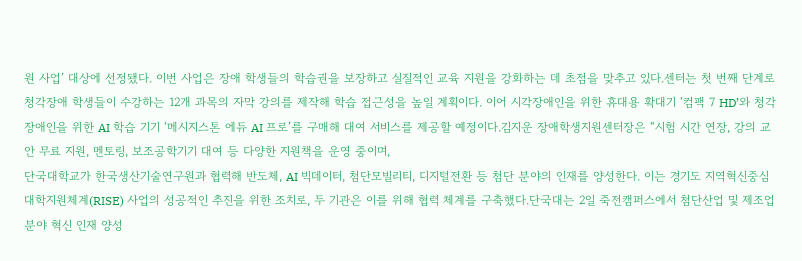원 사업’ 대상에 선정됐다. 이번 사업은 장애 학생들의 학습권을 보장하고 실질적인 교육 지원을 강화하는 데 초점을 맞추고 있다.센터는 첫 번째 단계로 청각장애 학생들이 수강하는 12개 과목의 자막 강의를 제작해 학습 접근성을 높일 계획이다. 이어 시각장애인을 위한 휴대용 확대기 ‘컴팩 7 HD’와 청각장애인을 위한 AI 학습 기기 ‘메시지스톤 에듀 AI 프로’를 구매해 대여 서비스를 제공할 예정이다.김지운 장애학생지원센터장은 “시험 시간 연장, 강의 교안 무료 지원, 멘토링, 보조공학기기 대여 등 다양한 지원책을 운영 중이며,
단국대학교가 한국생산기술연구원과 협력해 반도체, AI 빅데이터, 첨단모빌리티, 디지털전환 등 첨단 분야의 인재를 양성한다. 이는 경기도 지역혁신중심 대학지원체계(RISE) 사업의 성공적인 추진을 위한 조치로, 두 기관은 이를 위해 협력 체계를 구축했다.단국대는 2일 죽전캠퍼스에서 첨단산업 및 제조업 분야 혁신 인재 양성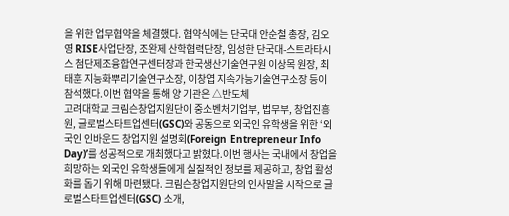을 위한 업무협약을 체결했다. 협약식에는 단국대 안순철 총장, 김오영 RISE사업단장, 조완제 산학협력단장, 임성한 단국대-스트라타시스 첨단제조융합연구센터장과 한국생산기술연구원 이상목 원장, 최태훈 지능화뿌리기술연구소장, 이창엽 지속가능기술연구소장 등이 참석했다.이번 협약을 통해 양 기관은 △반도체
고려대학교 크림슨창업지원단이 중소벤처기업부, 법무부, 창업진흥원, 글로벌스타트업센터(GSC)와 공동으로 외국인 유학생을 위한 ‘외국인 인바운드 창업지원 설명회(Foreign Entrepreneur Info Day)’를 성공적으로 개최했다고 밝혔다.이번 행사는 국내에서 창업을 희망하는 외국인 유학생들에게 실질적인 정보를 제공하고, 창업 활성화를 돕기 위해 마련됐다. 크림슨창업지원단의 인사말을 시작으로 글로벌스타트업센터(GSC) 소개,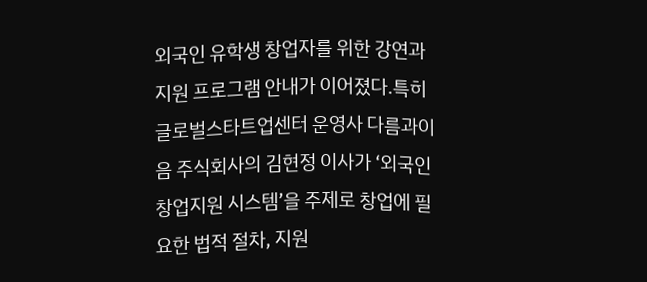외국인 유학생 창업자를 위한 강연과 지원 프로그램 안내가 이어졌다.특히 글로벌스타트업센터 운영사 다름과이음 주식회사의 김현정 이사가 ‘외국인 창업지원 시스템’을 주제로 창업에 필요한 법적 절차, 지원